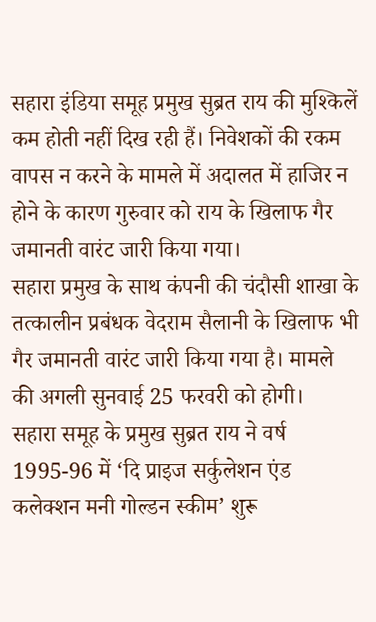सहारा इंडिया समूह प्रमुख सुब्रत राय की मुश्किलें कम होती नहीं दिख रही हैं। निवेशकों की रकम वापस न करने के मामले में अदालत में हाजिर न होने के कारण गुरुवार को राय के खिलाफ गैर जमानती वारंट जारी किया गया।
सहारा प्रमुख के साथ कंपनी की चंदौसी शाखा के तत्कालीन प्रबंधक वेदराम सैलानी के खिलाफ भी गैर जमानती वारंट जारी किया गया है। मामले की अगली सुनवाई 25 फरवरी को होगी।
सहारा समूह के प्रमुख सुब्रत राय ने वर्ष 1995-96 में ‘दि प्राइज सर्कुलेशन एंड कलेक्शन मनी गोल्डन स्कीम’ शुरू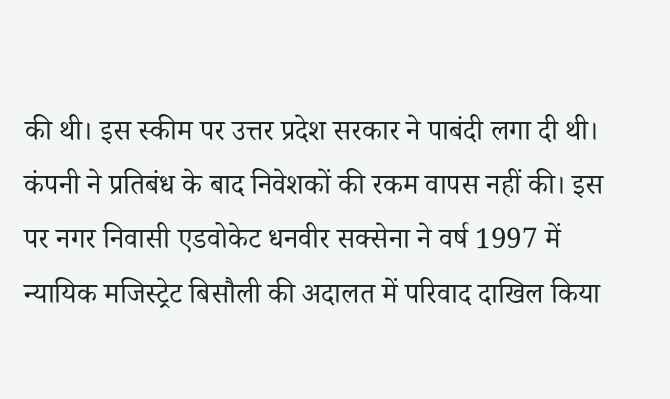की थी। इस स्कीम पर उत्तर प्रदेश सरकार ने पाबंदी लगा दी थी।
कंपनी ने प्रतिबंध के बाद निवेशकों की रकम वापस नहीं की। इस पर नगर निवासी एडवोकेट धनवीर सक्सेना ने वर्ष 1997 में न्यायिक मजिस्ट्रेट बिसौली की अदालत में परिवाद दाखिल किया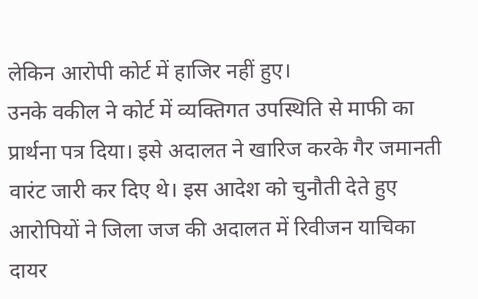लेकिन आरोपी कोर्ट में हाजिर नहीं हुए।
उनके वकील ने कोर्ट में व्यक्तिगत उपस्थिति से माफी का प्रार्थना पत्र दिया। इसे अदालत ने खारिज करके गैर जमानती वारंट जारी कर दिए थे। इस आदेश को चुनौती देते हुए आरोपियों ने जिला जज की अदालत में रिवीजन याचिका दायर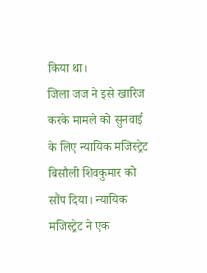किया था।
जिला जज ने इसे खारिज करके मामले को सुनवाई के लिए न्यायिक मजिस्ट्रेट बिसौली शिवकुमार को सौंप दिया। न्यायिक मजिस्ट्रेट ने एक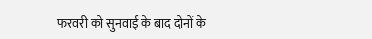फरवरी को सुनवाई के बाद दोनों के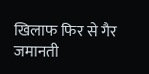खिलाफ फिर से गैर जमानती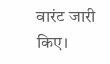वारंट जारी किए।